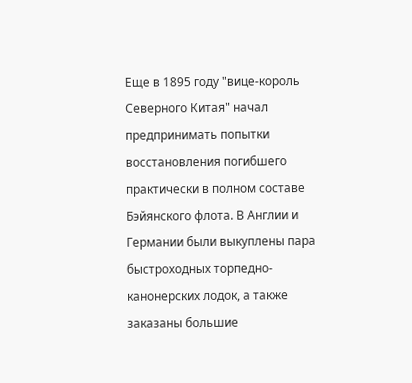Еще в 1895 году "вице-король Северного Китая" начал предпринимать попытки восстановления погибшего практически в полном составе Бэйянского флота. В Англии и Германии были выкуплены пара быстроходных торпедно-канонерских лодок, а также заказаны большие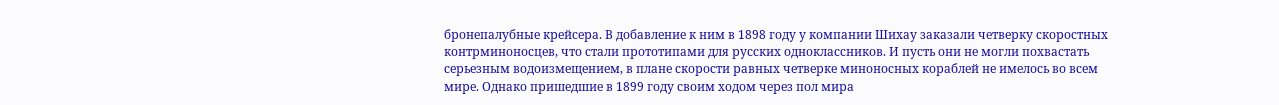бронепалубные крейсера. В добавление к ним в 1898 году у компании Шихау заказали четверку скоростных контрминоносцев, что стали прототипами для русских одноклассников. И пусть они не могли похвастать серьезным водоизмещением, в плане скорости равных четверке миноносных кораблей не имелось во всем мире. Однако пришедшие в 1899 году своим ходом через пол мира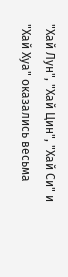"Хай Лун", "Хай Цин", "Хай Си" и "Хай Хуа" оказались весьма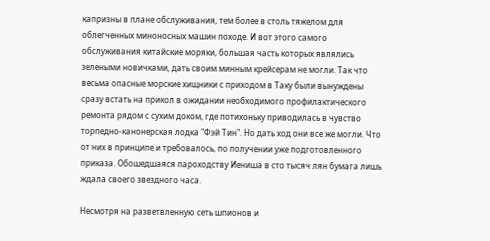капризны в плане обслуживания, тем более в столь тяжелом для облегченных миноносных машин походе. И вот этого самого обслуживания китайские моряки, большая часть которых являлись зелеными новичками, дать своим минным крейсерам не могли. Так что весьма опасные морские хищники с приходом в Таку были вынуждены сразу встать на прикол в ожидании необходимого профилактического ремонта рядом с сухим доком, где потихоньку приводилась в чувство торпедно-канонерская лодка "Фэй Тин". Но дать ход они все же могли. Что от них в принципе и требовалось, по получении уже подготовленного приказа. Обошедшаяся пароходству Иениша в сто тысяч лян бумага лишь ждала своего звездного часа.

Несмотря на разветвленную сеть шпионов и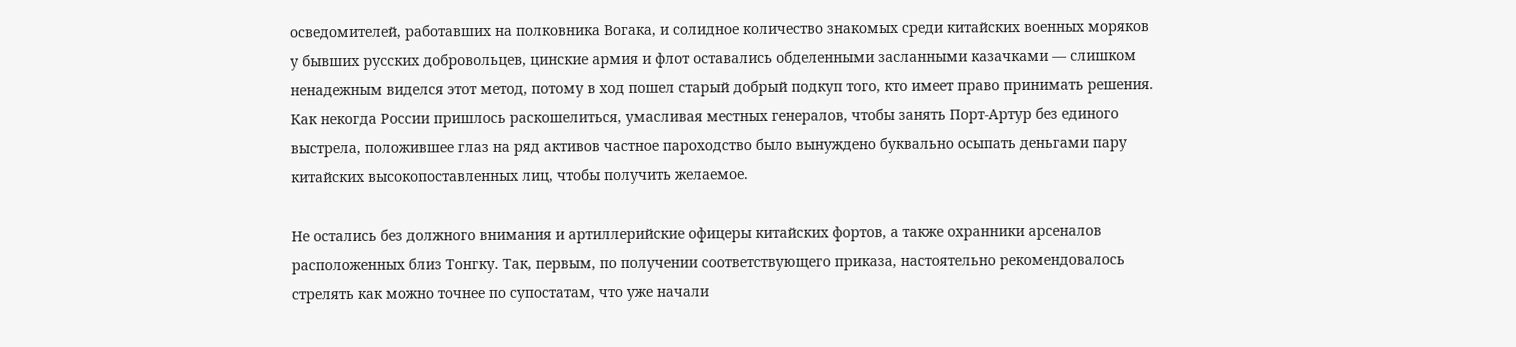осведомителей, работавших на полковника Вогака, и солидное количество знакомых среди китайских военных моряков у бывших русских добровольцев, цинские армия и флот оставались обделенными засланными казачками — слишком ненадежным виделся этот метод, потому в ход пошел старый добрый подкуп того, кто имеет право принимать решения. Как некогда России пришлось раскошелиться, умасливая местных генералов, чтобы занять Порт-Артур без единого выстрела, положившее глаз на ряд активов частное пароходство было вынуждено буквально осыпать деньгами пару китайских высокопоставленных лиц, чтобы получить желаемое.

Не остались без должного внимания и артиллерийские офицеры китайских фортов, а также охранники арсеналов расположенных близ Тонгку. Так, первым, по получении соответствующего приказа, настоятельно рекомендовалось стрелять как можно точнее по супостатам, что уже начали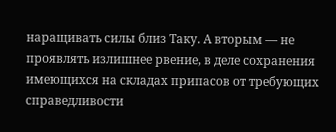наращивать силы близ Таку. А вторым — не проявлять излишнее рвение, в деле сохранения имеющихся на складах припасов от требующих справедливости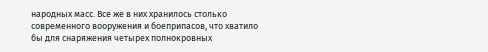народных масс. Все же в них хранилось столько современного вооружения и боеприпасов, что хватило бы для снаряжения четырех полнокровных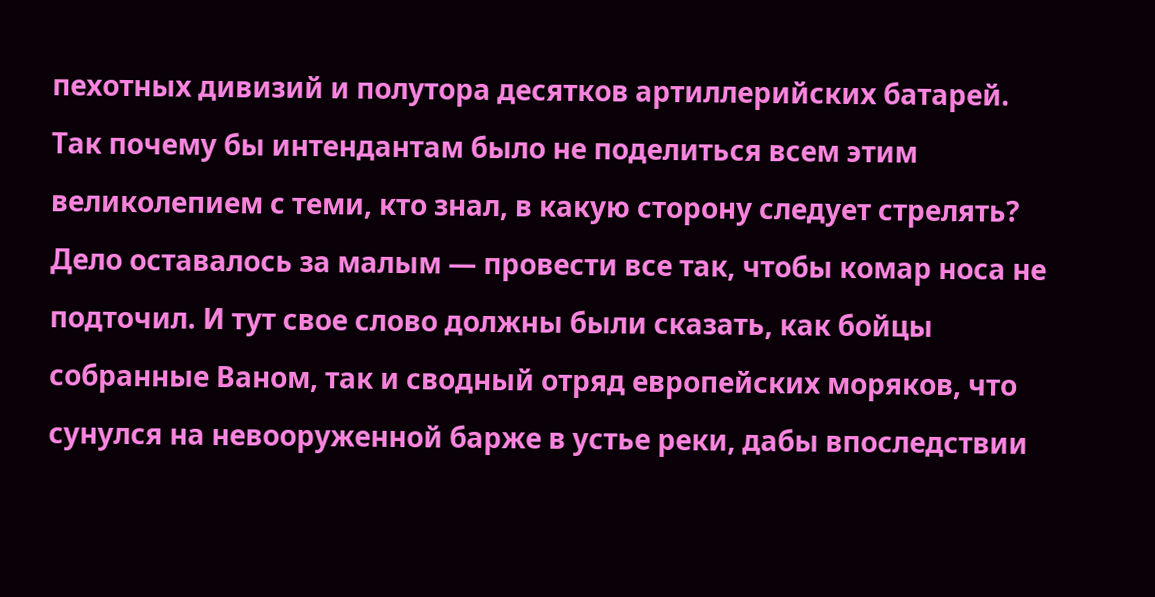пехотных дивизий и полутора десятков артиллерийских батарей. Так почему бы интендантам было не поделиться всем этим великолепием с теми, кто знал, в какую сторону следует стрелять? Дело оставалось за малым — провести все так, чтобы комар носа не подточил. И тут свое слово должны были сказать, как бойцы собранные Ваном, так и сводный отряд европейских моряков, что сунулся на невооруженной барже в устье реки, дабы впоследствии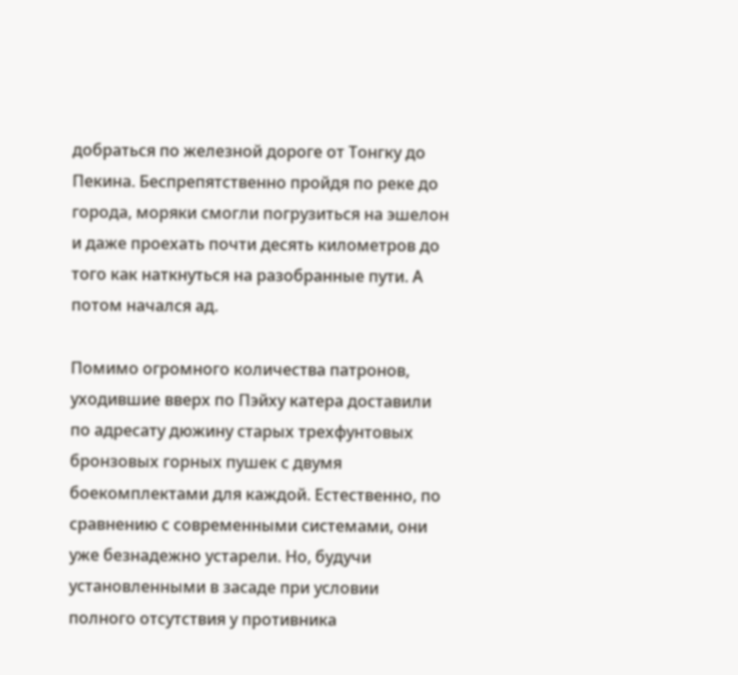добраться по железной дороге от Тонгку до Пекина. Беспрепятственно пройдя по реке до города, моряки смогли погрузиться на эшелон и даже проехать почти десять километров до того как наткнуться на разобранные пути. А потом начался ад.

Помимо огромного количества патронов, уходившие вверх по Пэйху катера доставили по адресату дюжину старых трехфунтовых бронзовых горных пушек с двумя боекомплектами для каждой. Естественно, по сравнению с современными системами, они уже безнадежно устарели. Но, будучи установленными в засаде при условии полного отсутствия у противника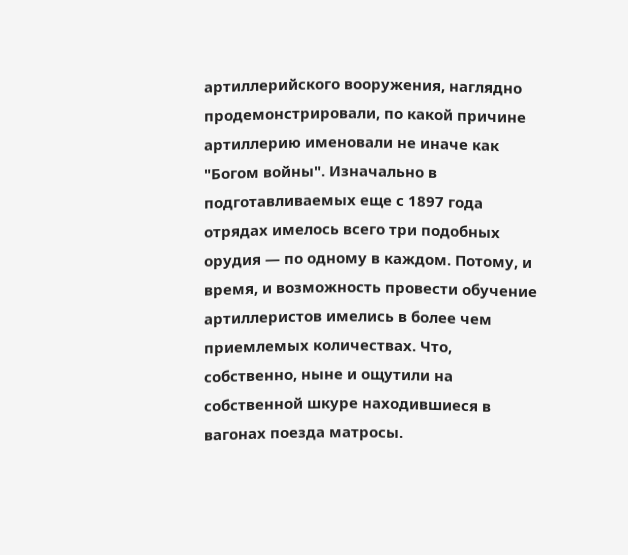артиллерийского вооружения, наглядно продемонстрировали, по какой причине артиллерию именовали не иначе как "Богом войны". Изначально в подготавливаемых еще с 1897 года отрядах имелось всего три подобных орудия — по одному в каждом. Потому, и время, и возможность провести обучение артиллеристов имелись в более чем приемлемых количествах. Что, собственно, ныне и ощутили на собственной шкуре находившиеся в вагонах поезда матросы.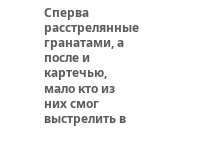Сперва расстрелянные гранатами, а после и картечью, мало кто из них смог выстрелить в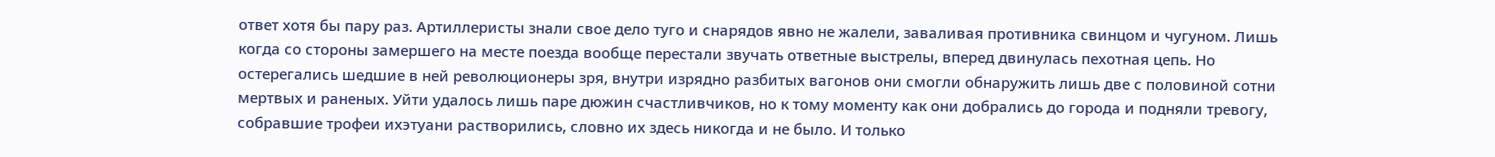ответ хотя бы пару раз. Артиллеристы знали свое дело туго и снарядов явно не жалели, заваливая противника свинцом и чугуном. Лишь когда со стороны замершего на месте поезда вообще перестали звучать ответные выстрелы, вперед двинулась пехотная цепь. Но остерегались шедшие в ней революционеры зря, внутри изрядно разбитых вагонов они смогли обнаружить лишь две с половиной сотни мертвых и раненых. Уйти удалось лишь паре дюжин счастливчиков, но к тому моменту как они добрались до города и подняли тревогу, собравшие трофеи ихэтуани растворились, словно их здесь никогда и не было. И только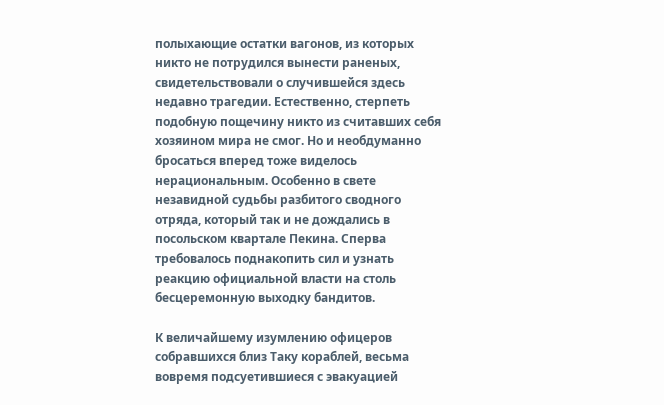полыхающие остатки вагонов, из которых никто не потрудился вынести раненых, свидетельствовали о случившейся здесь недавно трагедии. Естественно, стерпеть подобную пощечину никто из считавших себя хозяином мира не смог. Но и необдуманно бросаться вперед тоже виделось нерациональным. Особенно в свете незавидной судьбы разбитого сводного отряда, который так и не дождались в посольском квартале Пекина. Сперва требовалось поднакопить сил и узнать реакцию официальной власти на столь бесцеремонную выходку бандитов.

К величайшему изумлению офицеров собравшихся близ Таку кораблей, весьма вовремя подсуетившиеся с эвакуацией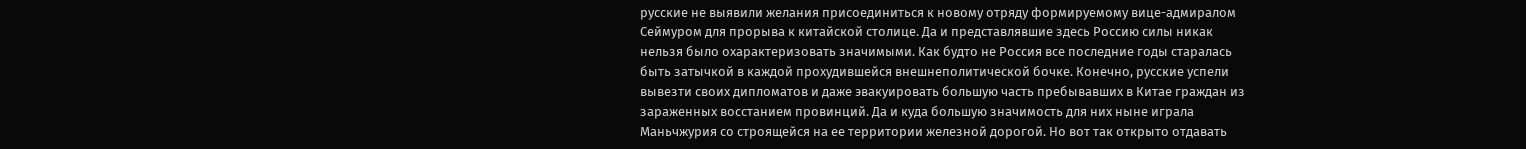русские не выявили желания присоединиться к новому отряду формируемому вице-адмиралом Сеймуром для прорыва к китайской столице. Да и представлявшие здесь Россию силы никак нельзя было охарактеризовать значимыми. Как будто не Россия все последние годы старалась быть затычкой в каждой прохудившейся внешнеполитической бочке. Конечно, русские успели вывезти своих дипломатов и даже эвакуировать большую часть пребывавших в Китае граждан из зараженных восстанием провинций. Да и куда большую значимость для них ныне играла Маньчжурия со строящейся на ее территории железной дорогой. Но вот так открыто отдавать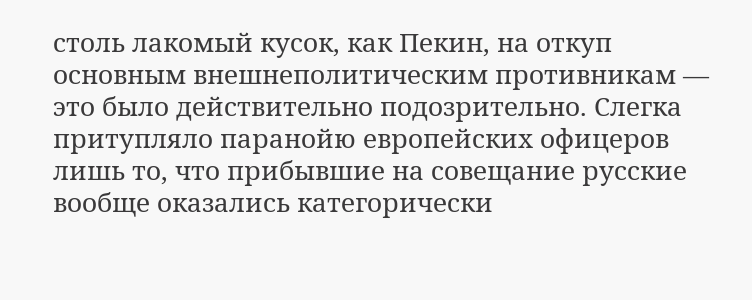столь лакомый кусок, как Пекин, на откуп основным внешнеполитическим противникам — это было действительно подозрительно. Слегка притупляло паранойю европейских офицеров лишь то, что прибывшие на совещание русские вообще оказались категорически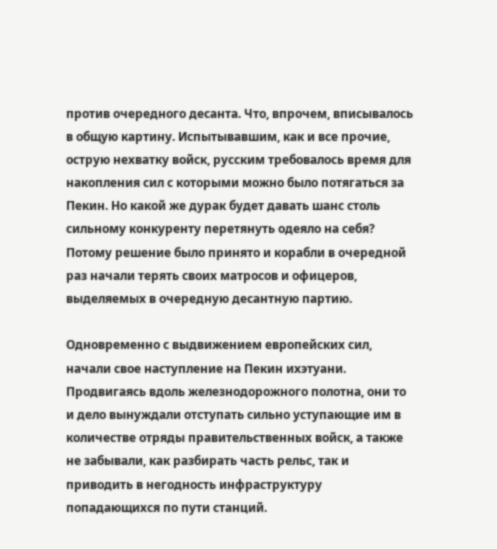против очередного десанта. Что, впрочем, вписывалось в общую картину. Испытывавшим, как и все прочие, острую нехватку войск, русским требовалось время для накопления сил с которыми можно было потягаться за Пекин. Но какой же дурак будет давать шанс столь сильному конкуренту перетянуть одеяло на себя? Потому решение было принято и корабли в очередной раз начали терять своих матросов и офицеров, выделяемых в очередную десантную партию.

Одновременно с выдвижением европейских сил, начали свое наступление на Пекин ихэтуани. Продвигаясь вдоль железнодорожного полотна, они то и дело вынуждали отступать сильно уступающие им в количестве отряды правительственных войск, а также не забывали, как разбирать часть рельс, так и приводить в негодность инфраструктуру попадающихся по пути станций.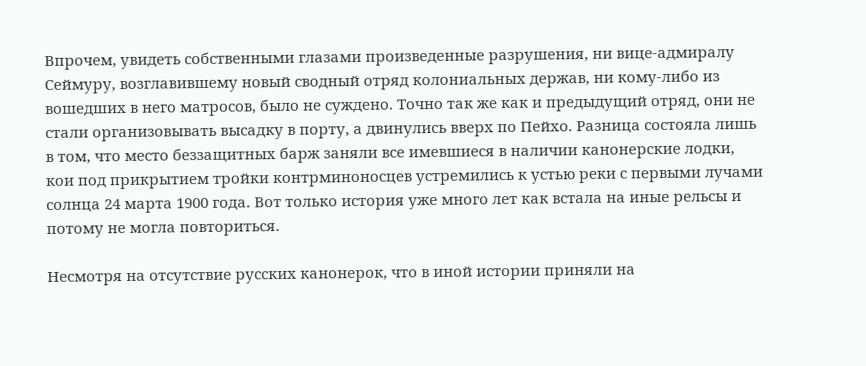Впрочем, увидеть собственными глазами произведенные разрушения, ни вице-адмиралу Сеймуру, возглавившему новый сводный отряд колониальных держав, ни кому-либо из вошедших в него матросов, было не суждено. Точно так же как и предыдущий отряд, они не стали организовывать высадку в порту, а двинулись вверх по Пейхо. Разница состояла лишь в том, что место беззащитных барж заняли все имевшиеся в наличии канонерские лодки, кои под прикрытием тройки контрминоносцев устремились к устью реки с первыми лучами солнца 24 марта 1900 года. Вот только история уже много лет как встала на иные рельсы и потому не могла повториться.

Несмотря на отсутствие русских канонерок, что в иной истории приняли на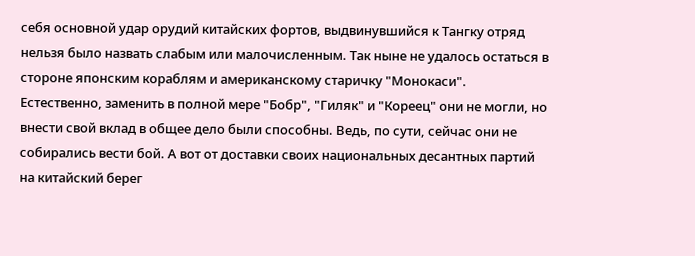себя основной удар орудий китайских фортов, выдвинувшийся к Тангку отряд нельзя было назвать слабым или малочисленным. Так ныне не удалось остаться в стороне японским кораблям и американскому старичку "Монокаси". Естественно, заменить в полной мере "Бобр", "Гиляк" и "Кореец" они не могли, но внести свой вклад в общее дело были способны. Ведь, по сути, сейчас они не собирались вести бой. А вот от доставки своих национальных десантных партий на китайский берег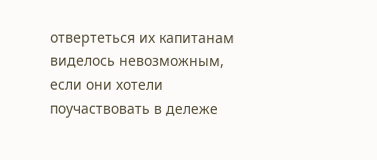отвертеться их капитанам виделось невозможным, если они хотели поучаствовать в дележе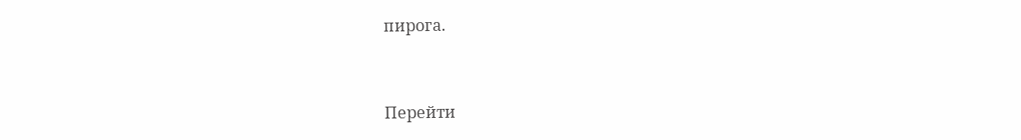пирога.


Перейти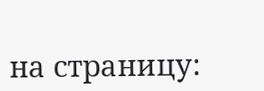на страницу: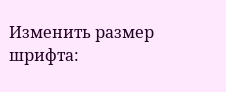Изменить размер шрифта: